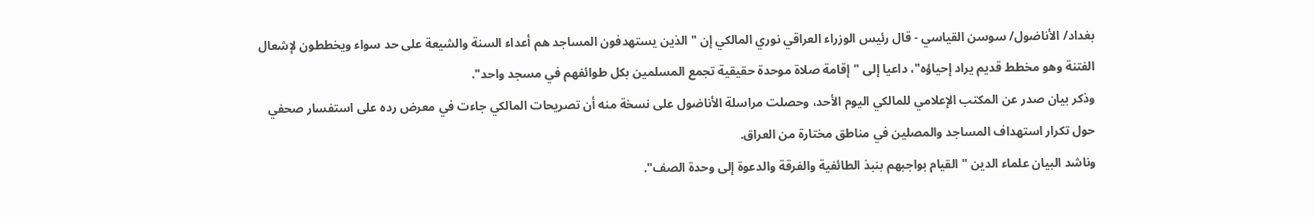بغداد/ الأناضول/ سوسن القياسي - قال رئيس الوزراء العراقي نوري المالكي إن "الذين يستهدفون المساجد هم أعداء السنة والشيعة على حد سواء ويخططون لإشعال الفتنة وهو مخطط قديم يراد إحياؤه"، داعيا إلى "إقامة صلاة موحدة حقيقية تجمع المسلمين بكل طوائفهم في مسجد واحد".
وذكر بيان صدر عن المكتب الإعلامي للمالكي اليوم الأحد، وحصلت مراسلة الأناضول على نسخة منه أن تصريحات المالكي جاءت في معرض رده على استفسار صحفي حول تكرار استهداف المساجد والمصلين في مناطق مختارة من العراق.
وناشد البيان علماء الدين "القيام بواجبهم بنبذ الطائفية والفرقة والدعوة إلى وحدة الصف".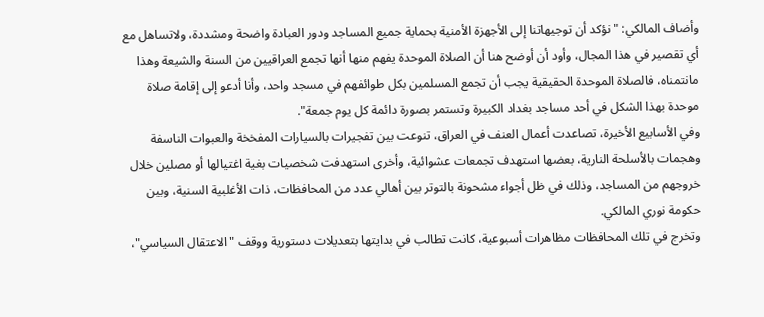وأضاف المالكي: "نؤكد أن توجيهاتنا إلى الأجهزة الأمنية بحماية جميع المساجد ودور العبادة واضحة ومشددة، ولاتساهل مع أي تقصير في هذا المجال، وأود أن أوضح هنا أن الصلاة الموحدة يفهم منها أنها تجمع العراقيين من السنة والشيعة وهذا مانتمناه، فالصلاة الموحدة الحقيقية يجب أن تجمع المسلمين بكل طوائفهم في مسجد واحد، وأنا أدعو إلى إقامة صلاة موحدة بهذا الشكل في أحد مساجد بغداد الكبيرة وتستمر بصورة دائمة كل يوم جمعة".
وفي الأسابيع الأخيرة، تصاعدت أعمال العنف في العراق، تنوعت بين تفجيرات بالسيارات المفخخة والعبوات الناسفة وهجمات بالأسلحة النارية، بعضها استهدف تجمعات عشوائية، وأخرى استهدفت شخصيات بغية اغتيالها أو مصلين خلال خروجهم من المساجد، وذلك في ظل أجواء مشحونة بالتوتر بين أهالي عدد من المحافظات، ذات الأغلبية السنية، وبين حكومة نوري المالكي.
وتخرج في تلك المحافظات مظاهرات أسبوعية، كانت تطالب في بدايتها بتعديلات دستورية ووقف "الاعتقال السياسي"،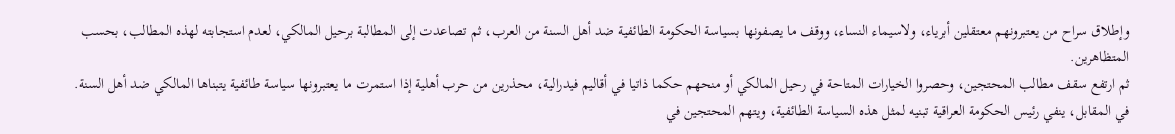وإطلاق سراح من يعتبرونهم معتقلين أبرياء، ولاسيماء النساء، ووقف ما يصفونها بسياسة الحكومة الطائفية ضد أهل السنة من العرب، ثم تصاعدت إلى المطالبة برحيل المالكي، لعدم استجابته لهذه المطالب، بحسب المتظاهرين.
ثم ارتفع سقف مطالب المحتجين، وحصروا الخيارات المتاحة في رحيل المالكي أو منحهم حكما ذاتيا في أقاليم فيدرالية، محذرين من حرب أهلية إذا استمرت ما يعتبرونها سياسة طائفية يتبناها المالكي ضد أهل السنة.
في المقابل، ينفي رئيس الحكومة العراقية تبنيه لمثل هذه السياسة الطائفية، ويتهم المحتجين في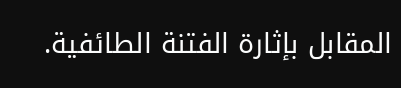المقابل بإثارة الفتنة الطائفية.